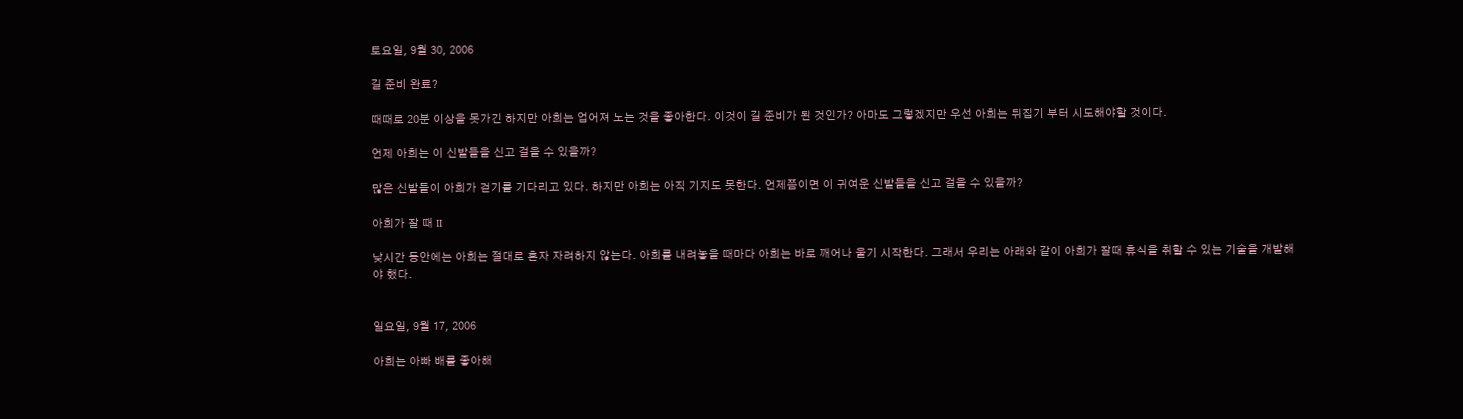토요일, 9월 30, 2006

길 준비 완료?

때때로 20분 이상을 못가긴 하지만 아희는 업어져 노는 것을 좋아한다. 이것이 길 준비가 된 것인가? 아마도 그렇겠지만 우선 아희는 뒤집기 부터 시도해야할 것이다.

언제 아희는 이 신발들을 신고 걸을 수 있을까?

많은 신발들이 아희가 걷기를 기다리고 있다. 하지만 아희는 아직 기지도 못한다. 언제쯤이면 이 귀여운 신발들을 신고 걸을 수 있을까?

아희가 잘 때 II

낮시간 동안에는 아희는 절대로 혼자 자려하지 않는다. 아희를 내려놓을 때마다 아희는 바로 깨어나 울기 시작한다. 그래서 우리는 아래와 같이 아희가 잘때 휴식을 취할 수 있는 기술을 개발해야 했다.


일요일, 9월 17, 2006

아희는 아빠 배를 좋아해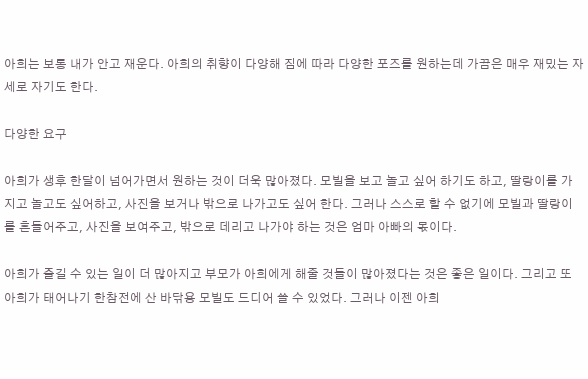아희는 보통 내가 안고 재운다. 아희의 취향이 다양해 짐에 따라 다양한 포즈를 원하는데 가끔은 매우 재밌는 자세로 자기도 한다.

다양한 요구

아희가 생후 한달이 넘어가면서 원하는 것이 더욱 많아졌다. 모빌을 보고 놀고 싶어 하기도 하고, 딸랑이를 가지고 놀고도 싶어하고, 사진을 보거나 밖으로 나가고도 싶어 한다. 그러나 스스로 할 수 없기에 모빌과 딸랑이를 흔들어주고, 사진을 보여주고, 밖으로 데리고 나가야 하는 것은 엄마 아빠의 몫이다.

아희가 즐길 수 있는 일이 더 많아지고 부모가 아희에게 해줄 것들이 많아졌다는 것은 좋은 일이다. 그리고 또 아희가 태어나기 한참전에 산 바닦용 모빌도 드디어 쓸 수 있었다. 그러나 이젠 아희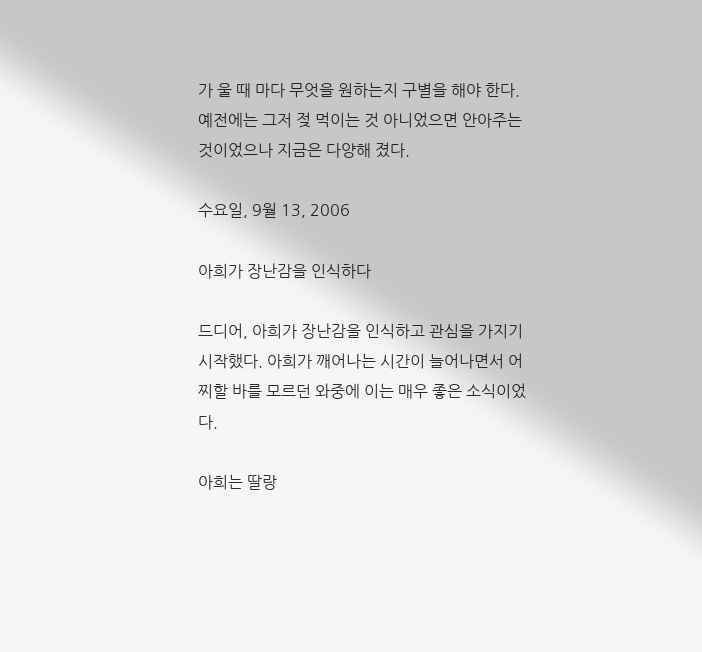가 울 때 마다 무엇을 원하는지 구별을 해야 한다. 예전에는 그저 젖 먹이는 것 아니었으면 안아주는 것이었으나 지금은 다양해 졌다.

수요일, 9월 13, 2006

아희가 장난감을 인식하다

드디어, 아희가 장난감을 인식하고 관심을 가지기 시작했다. 아희가 깨어나는 시간이 늘어나면서 어찌할 바를 모르던 와중에 이는 매우 좋은 소식이었다.

아희는 딸랑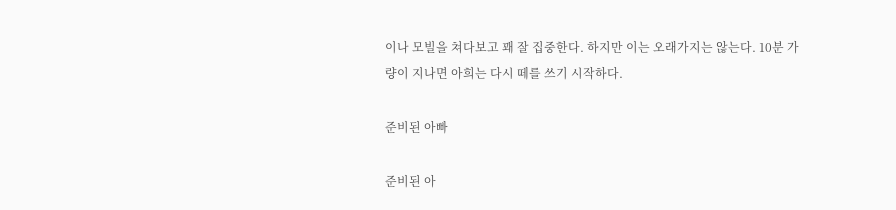이나 모빌을 쳐다보고 꽤 잘 집중한다. 하지만 이는 오래가지는 않는다. 10분 가량이 지나면 아희는 다시 떼를 쓰기 시작하다.

준비된 아빠

준비된 아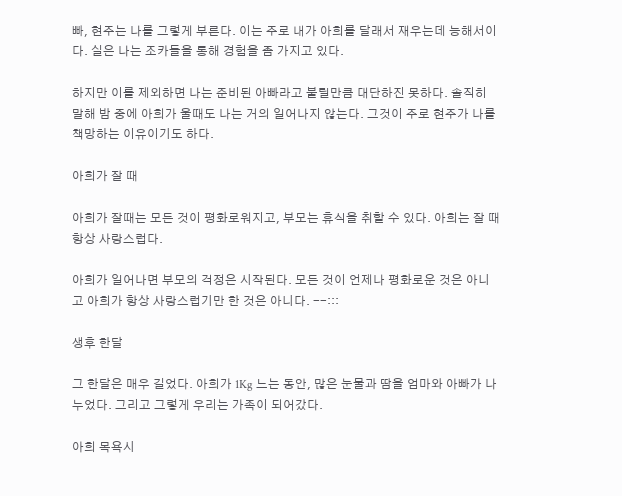빠, 현주는 나를 그렇게 부른다. 이는 주로 내가 아희를 달래서 재우는데 능해서이다. 실은 나는 조카들을 통해 경험을 좀 가지고 있다.

하지만 이를 제외하면 나는 준비된 아빠라고 불릴만큼 대단하진 못하다. 솔직히 말해 밤 중에 아희가 울때도 나는 거의 일어나지 않는다. 그것이 주로 현주가 나를 책망하는 이유이기도 하다.

아희가 잘 때

아희가 잘때는 모든 것이 평화로워지고, 부모는 휴식을 취할 수 있다. 아희는 잘 때 항상 사랑스럽다.

아희가 일어나면 부모의 걱정은 시작된다. 모든 것이 언제나 평화로운 것은 아니고 아희가 항상 사랑스럽기만 한 것은 아니다. --:::

생후 한달

그 한달은 매우 길었다. 아희가 1Kg 느는 동안, 많은 눈물과 땀을 엄마와 아빠가 나누었다. 그리고 그렇게 우리는 가족이 되어갔다.

아희 목욕시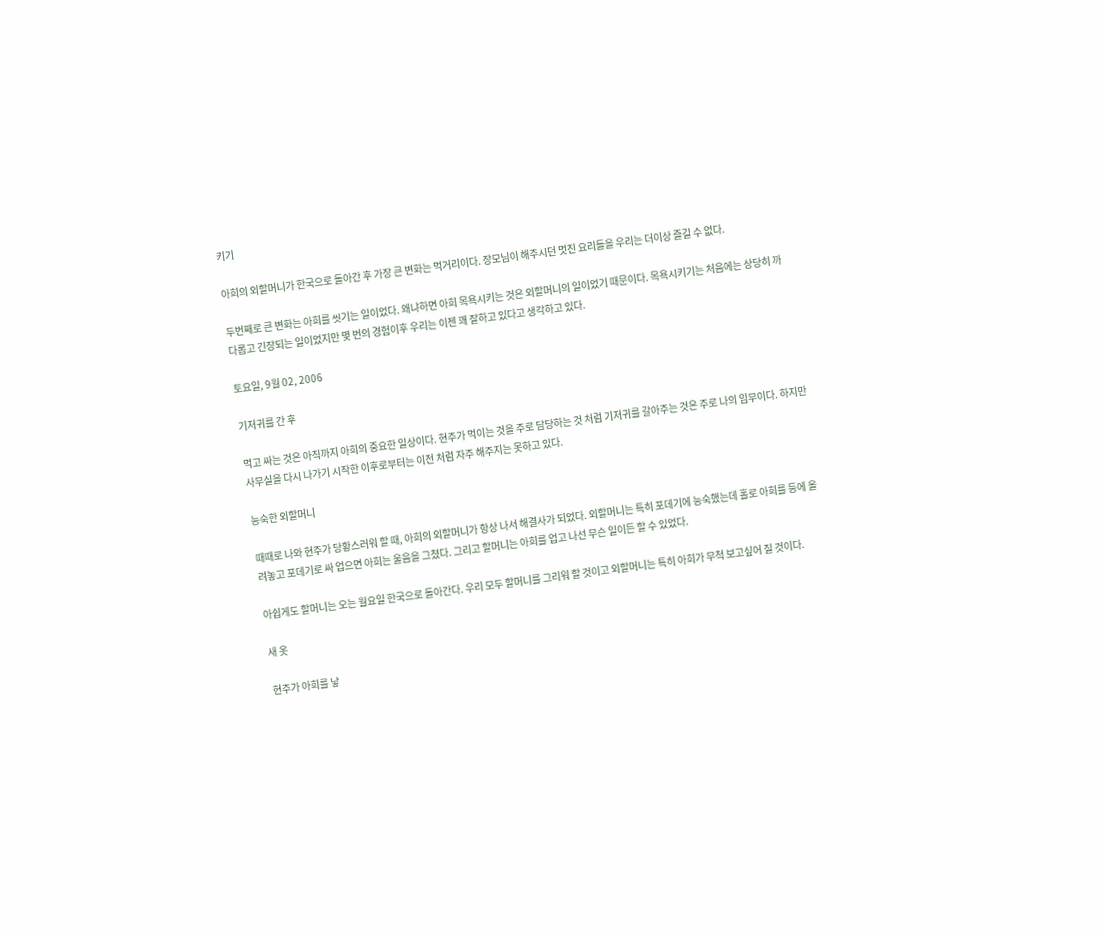키기

아희의 외할머니가 한국으로 돌아간 후 가장 큰 변화는 먹거리이다. 장모님이 해주시던 멋진 요리들을 우리는 더이상 즐길 수 없다.

두번째로 큰 변화는 아희를 씻기는 일이었다. 왜냐하면 아희 목욕시키는 것은 외할머니의 일이었기 때문이다. 목욕시키기는 처음에는 상당히 까다롭고 긴장되는 일이었지만 몇 번의 경험이후 우리는 이젠 꽤 잘하고 있다고 생각하고 있다.

토요일, 9월 02, 2006

기저귀를 간 후

먹고 싸는 것은 아직까지 아희의 중요한 일상이다. 현주가 먹이는 것을 주로 담당하는 것 처럼 기저귀를 갈아주는 것은 주로 나의 임무이다. 하지만 사무실을 다시 나가기 시작한 이후로부터는 이전 처럼 자주 해주지는 못하고 있다.

능숙한 외할머니

때때로 나와 현주가 당황스러워 할 때, 아희의 외할머니가 항상 나서 해결사가 되었다. 외할머니는 특히 포데기에 능숙했는데 홀로 아희를 등에 올려놓고 포데기로 싸 업으면 아희는 울음을 그쳤다. 그리고 할머니는 아희를 업고 나선 무슨 일이든 할 수 있었다.

아쉽게도 할머니는 오는 월요일 한국으로 돌아간다. 우리 모두 할머니를 그리워 할 것이고 외할머니는 특히 아희가 무척 보고싶어 질 것이다.

새 옷

현주가 아희를 낳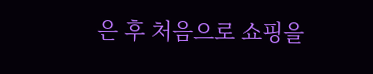은 후 처음으로 쇼핑을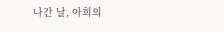나간 날, 아희의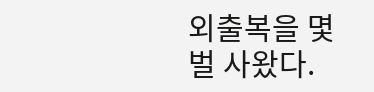외출복을 몇 벌 사왔다.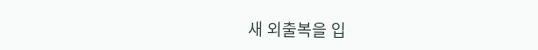새 외출복을 입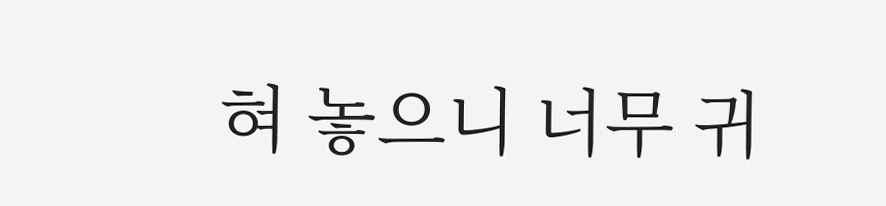혀 놓으니 너무 귀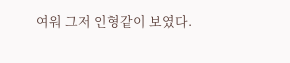여워 그저 인형같이 보였다.